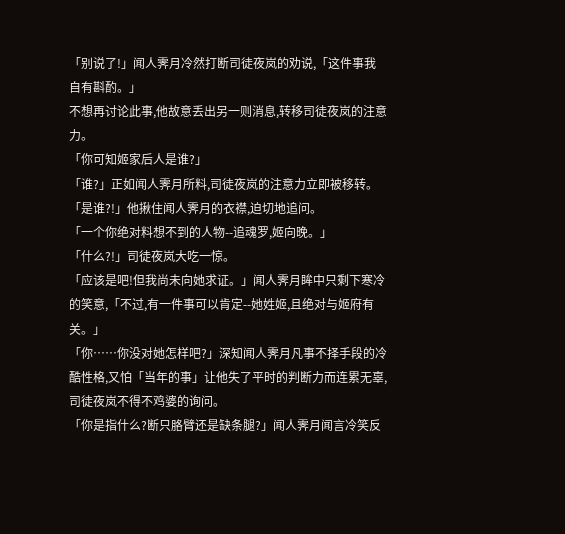「别说了!」闻人霁月冷然打断司徒夜岚的劝说,「这件事我自有斟酌。」
不想再讨论此事,他故意丢出另一则消息,转移司徒夜岚的注意力。
「你可知姬家后人是谁?」
「谁?」正如闻人霁月所料,司徒夜岚的注意力立即被移转。「是谁?!」他揪住闻人霁月的衣襟,迫切地追问。
「一个你绝对料想不到的人物--追魂罗,姬向晚。」
「什么?!」司徒夜岚大吃一惊。
「应该是吧!但我尚未向她求证。」闻人霁月眸中只剩下寒冷的笑意,「不过,有一件事可以肯定--她姓姬,且绝对与姬府有关。」
「你……你没对她怎样吧?」深知闻人霁月凡事不择手段的冷酷性格,又怕「当年的事」让他失了平时的判断力而连累无辜,司徒夜岚不得不鸡婆的询问。
「你是指什么?断只胳臂还是缺条腿?」闻人霁月闻言冷笑反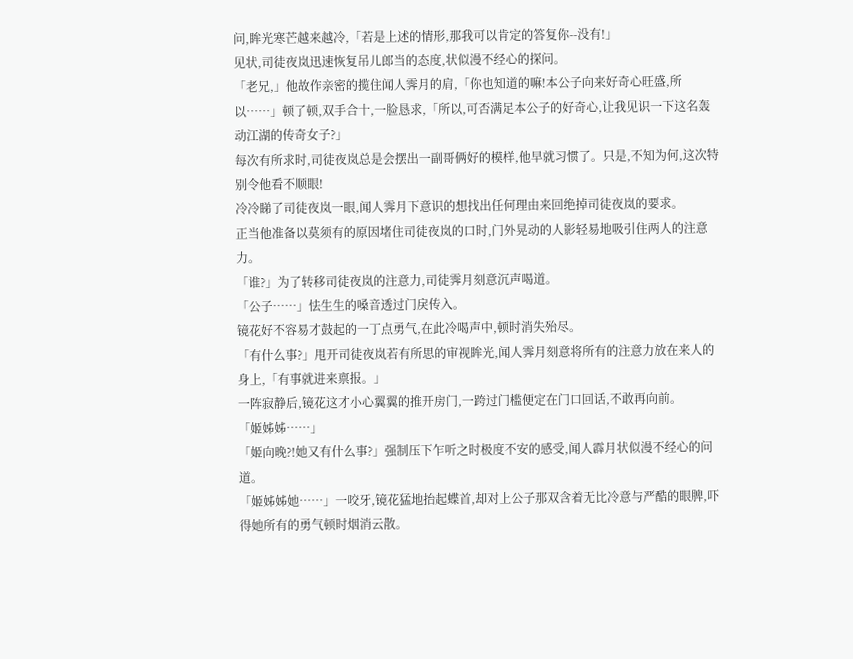问,眸光寒芒越来越冷,「若是上述的情形,那我可以肯定的答复你--没有!」
见状,司徒夜岚迅速恢复吊儿郎当的态度,状似漫不经心的探问。
「老兄,」他故作亲密的揽住闻人霁月的肩,「你也知道的嘛!本公子向来好奇心旺盛,所以……」顿了顿,双手合十,一脸恳求,「所以,可否满足本公子的好奇心,让我见识一下这名轰动江湖的传奇女子?」
每次有所求时,司徒夜岚总是会摆出一副哥俩好的模样,他早就习惯了。只是,不知为何,这次特别令他看不顺眼!
冷冷睇了司徒夜岚一眼,闻人霁月下意识的想找出任何理由来回绝掉司徒夜岚的要求。
正当他准备以莫须有的原因堵住司徒夜岚的口时,门外晃动的人影轻易地吸引住两人的注意力。
「谁?」为了转移司徒夜岚的注意力,司徒霁月刻意沉声喝道。
「公子……」怯生生的嗓音透过门戾传入。
镜花好不容易才鼓起的一丁点勇气,在此冷喝声中,顿时消失殆尽。
「有什么事?」甩开司徒夜岚若有所思的审视眸光,闻人霁月刻意将所有的注意力放在来人的身上,「有事就进来禀报。」
一阵寂静后,镜花这才小心翼翼的推开房门,一跨过门槛便定在门口回话,不敢再向前。
「姬姊姊……」
「姬向晚?!她又有什么事?」强制压下乍听之时极度不安的感受,闻人霹月状似漫不经心的问道。
「姬姊姊她……」一咬牙,镜花猛地抬起蝶首,却对上公子那双含着无比冷意与严酷的眼脾,吓得她所有的勇气顿时烟消云散。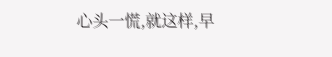心头一慌,就这样,早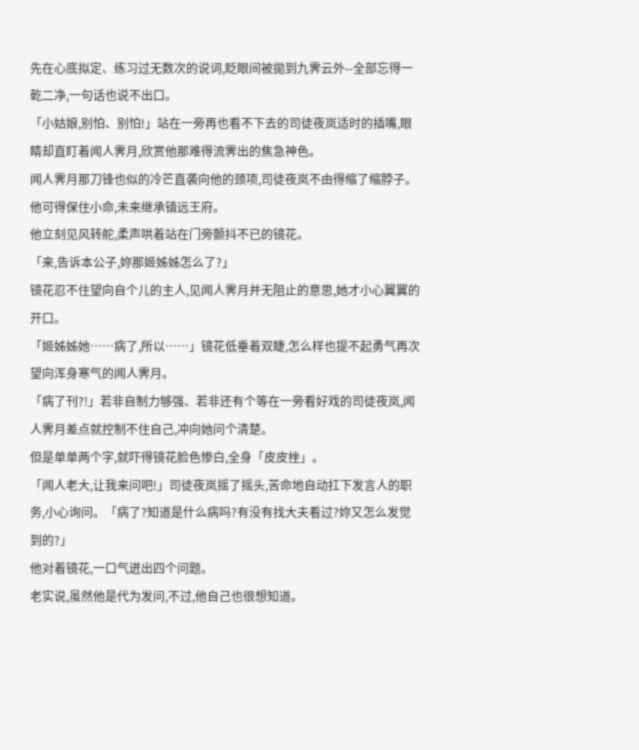先在心底拟定、练习过无数次的说词,眨眼间被拋到九霁云外--全部忘得一乾二净,一句话也说不出口。
「小姑娘,别怕、别怕!」站在一旁再也看不下去的司徒夜岚适时的插嘴,眼睛却直盯着闻人霁月,欣赏他那难得流霁出的焦急神色。
闻人霁月那刀锋也似的冷芒直袭向他的颈项,司徒夜岚不由得缩了缩脖子。他可得保住小命,未来继承镇远王府。
他立刻见风转舵,柔声哄着站在门旁颤抖不已的镜花。
「来,告诉本公子,妳那姬姊姊怎么了?」
镜花忍不住望向自个儿的主人,见闻人霁月并无阻止的意思,她才小心翼翼的开口。
「姬姊姊她……病了,所以……」镜花低垂着双睫,怎么样也提不起勇气再次望向浑身寒气的闻人霁月。
「病了刊?!」若非自制力够强、若非还有个等在一旁看好戏的司徒夜岚,闻人霁月差点就控制不住自己,冲向她问个清楚。
但是单单两个字,就吓得镜花脸色惨白,全身「皮皮挫」。
「闻人老大,让我来问吧!」司徒夜岚摇了摇头,苦命地自动扛下发言人的职务,小心询问。「病了?知道是什么病吗?有没有找大夫看过?妳又怎么发觉到的?」
他对着镜花,一口气迸出四个问题。
老实说,虽然他是代为发问,不过,他自己也很想知道。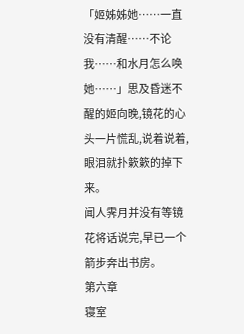「姬姊姊她……一直没有清醒……不论我……和水月怎么唤她……」思及昏迷不醒的姬向晚,镜花的心头一片慌乱,说着说着,眼泪就扑簌簌的掉下来。
闻人霁月并没有等镜花将话说完,早已一个箭步奔出书房。
第六章
寝室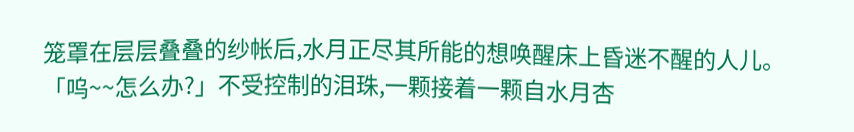笼罩在层层叠叠的纱帐后,水月正尽其所能的想唤醒床上昏迷不醒的人儿。
「呜~~怎么办?」不受控制的泪珠,一颗接着一颗自水月杏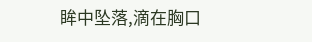眸中坠落,滴在胸口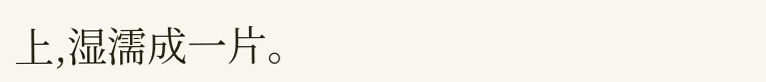上,湿濡成一片。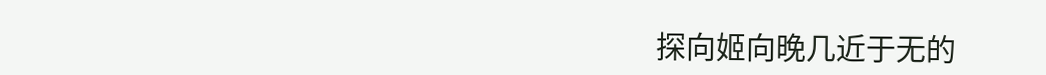探向姬向晚几近于无的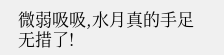微弱吸吸,水月真的手足无措了!